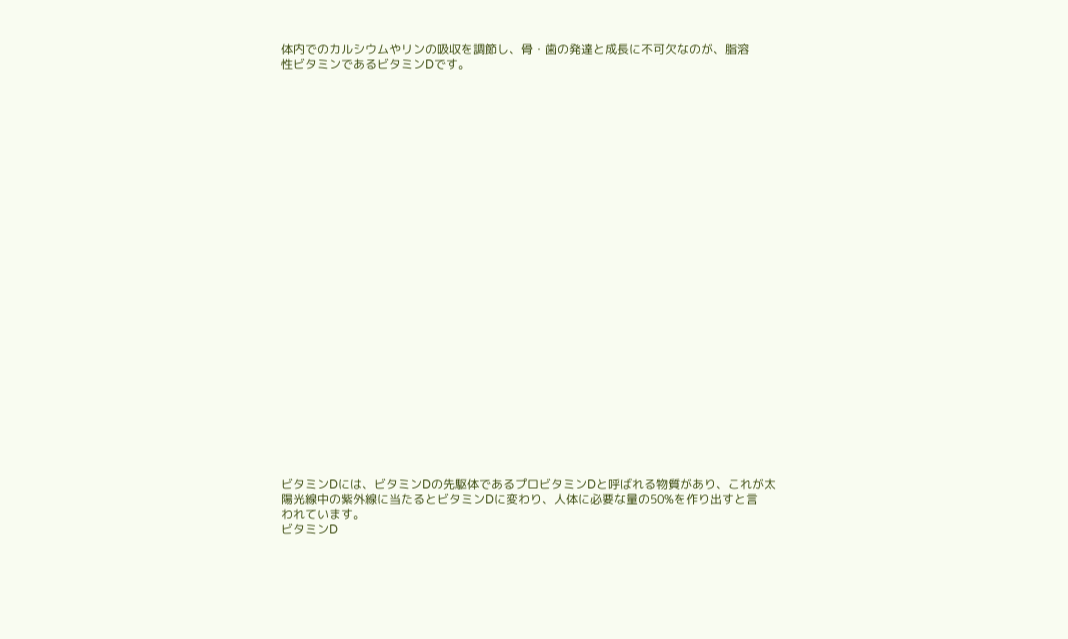体内でのカルシウムやリンの吸収を調節し、骨・歯の発達と成長に不可欠なのが、脂溶
性ビタミンであるビタミンDです。



























ビタミンDには、ビタミンDの先駆体であるプロビタミンDと呼ばれる物質があり、これが太
陽光線中の紫外線に当たるとビタミンDに変わり、人体に必要な量の50%を作り出すと言
われています。
ビタミンD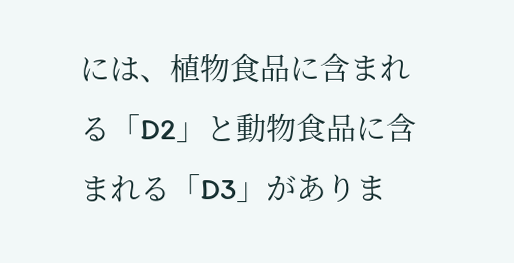には、植物食品に含まれる「D2」と動物食品に含まれる「D3」がありま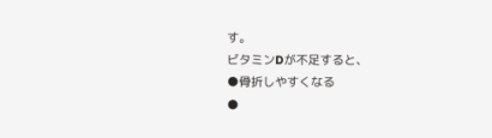す。
ビタミンDが不足すると、
●骨折しやすくなる
●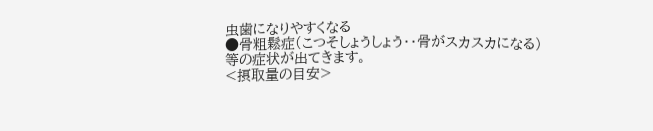虫歯になりやすくなる
●骨粗鬆症(こつそしょうしょう・・骨がスカスカになる)
等の症状が出てきます。
<摂取量の目安>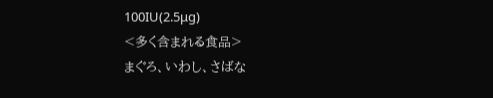100IU(2.5μg)
<多く含まれる食品>
まぐろ、いわし、さばな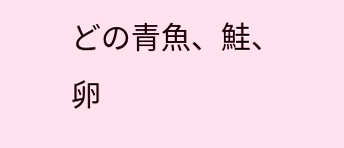どの青魚、鮭、卵